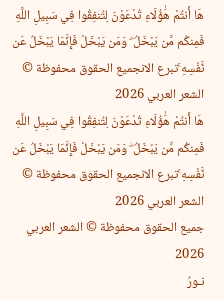هَا أَنتُمْ هَٰؤُلَاءِ تُدْعَوْنَ لِتُنفِقُوا فِي سَبِيلِ اللَّهِ فَمِنكُم مَّن يَبْخَلُ ۖ وَمَن يَبْخَلْ فَإِنَّمَا يَبْخَلُ عَن نَّفْسِهِ ۚتبرع الانجميع الحقوق محفوظة © الشعر العربي 2026
هَا أَنتُمْ هَٰؤُلَاءِ تُدْعَوْنَ لِتُنفِقُوا فِي سَبِيلِ اللَّهِ فَمِنكُم مَّن يَبْخَلُ ۖ وَمَن يَبْخَلْ فَإِنَّمَا يَبْخَلُ عَن نَّفْسِهِ ۚتبرع الانجميع الحقوق محفوظة © الشعر العربي 2026
جميع الحقوق محفوظة © الشعر العربي 2026
نـورُ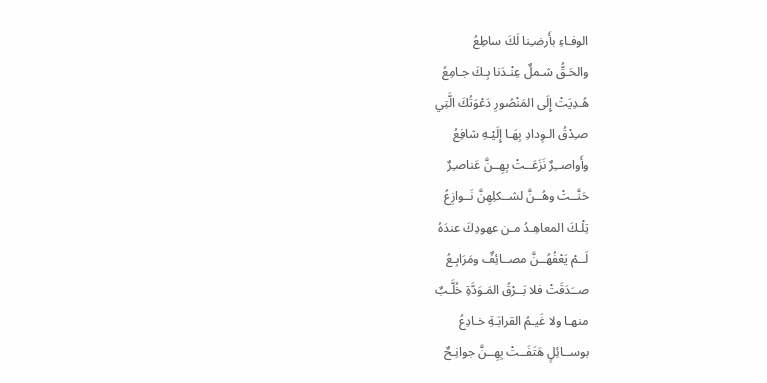الوفـاءِ بأَرضـِنا لَكَ ساطِعُ
والحَـقُّ شـملٌ عِنْـدَنا بِـكَ جـامِعُ
هُـدِيَتْ إِلَى المَنْصُورِ دَعْوَتُكَ الَّتِي
صـِدْقُ الـوِدادِ بِهَـا إِلَيْـهِ شافِعُ
وأَواصــِرٌ نَزَعَــتْ بِهِــنَّ عَناصـِرٌ
حَنَّــتْ وهُــنَّ لشــكلِهِنَّ نَــوازِعُ
تِلْـكَ المعاهِـدُ مـن عهودِكَ عندَهُ
لَــمْ يَعْفُهُــنَّ مصــائِفٌ ومَرَابِـعُ
صــَدَقَتْ فلا بَــرْقُ المَـوَدَّةِ خُلَّـبٌ
منهـا ولا غَيـمُ القرابَـةِ خـادِعُ
بوســائِلٍ هَتَفَــتْ بِهِــنَّ جوانِـحٌ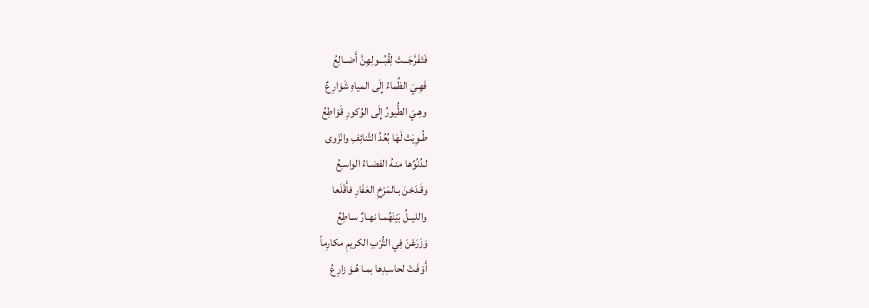فَتَفَرَّجَـــتْ لِقُبُـــولِهِنَّ أَضــالِعُ
فَهِـيَ الظِّماءُ إِلَى المياهِ شَوَارِعٌ
وهِـيَ الطُّيورُ إِلَى الوُكورِ قَوَاطِعُ
طُـوِيَتْ لَهَا بُعُدُ التَّنائِفِ وانْزَوى
لـدُنُوِّها منـهُ الفضـاءُ الواسـِعُ
وقَـدَحْنَ بـالمَرْخِ العَفَارِ فأَقْلَعا
والليــلُ بَيْنَهُمـا نهـارٌ سـاطِعُ
وَزَرَعْنَ فِي التُّرْبِ الكريمِ مكارِماً
أَوْفَـتْ لحاسـِدِها بمـا هُـوَ زارِعُ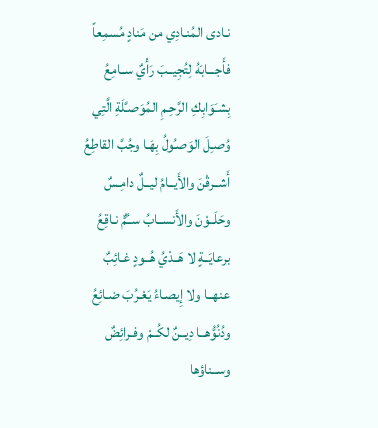نـادى المُنـادِي من مَنادٍ مُسمِعاً
فأَجـــابَهُ لِتُجِيــبَ رَأْيٌ ســامِعُ
بِشـَوَابِكِ الرَّحِـمِ المُوَصـَّلَةِ الَّتِي
وُصـِلَ الوَصـُولُ بِهَـا وجُبَّ القاطِعُ
أَشــرقْنَ والأَيــامُ ليــلٌ دامِـسٌ
وحَلَــوْنَ والأَنســابُ ســُمٌّ نـاقِعُ
برعايَــةٍ لا هَــدْيُ هُــودٍ غـائِبٌ
عنهــا ولا إِيصـاءُ يَعْـرُبَ ضـائِعُ
ودُنُوُّهــا دِيــنٌ لكُــمْ وفـرائِضٌ
وســناؤها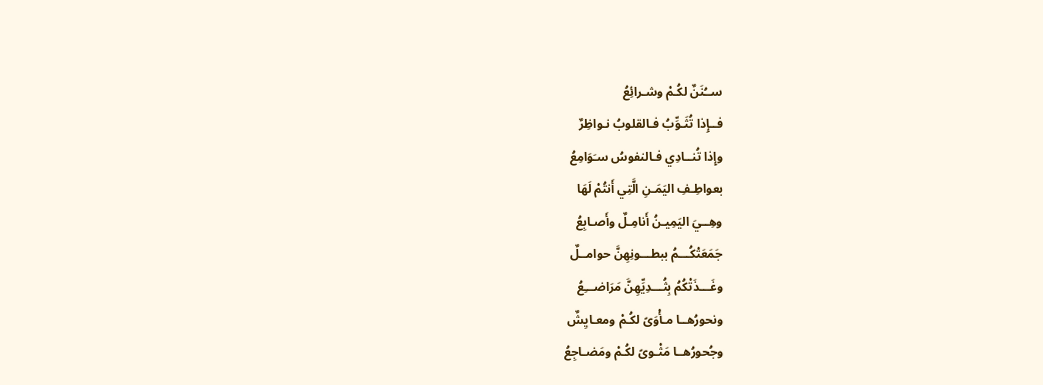ســُنَنٌ لكُـمْ وشـرائِعُ
فــإِذا تُثَـوِّبُ فـالقلوبُ نـواظِرٌ
وإِذا تُنــادِي فـالنفوسُ سـَوَامِعُ
بعواطِـفِ اليَمَـنِ الَّتِي أَنتُمْ لَهَا
وهِــيَ اليَمِيـنُ أَنامِـلٌ وأَصـابِعُ
جَمَعَتْكُـــمُ ببطـــونِهِنَّ حوامــلٌ
وغَـــذَتْكُمُ بِثُـــدِيِّهِنَّ مَرَاضـــِعُ
ونحورُهــا مـأْوَىً لكُـمْ ومعـايِشٌ
وجُحورُهــا مَثْـوىً لكُـمْ ومَضـاجِعُ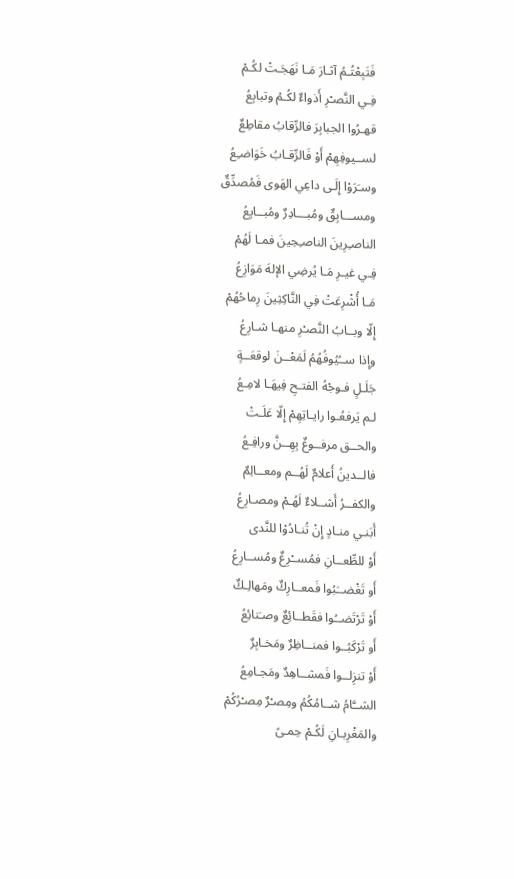فَتَبِعْتُـمُ آثـارَ مَـا نَهَجَـتْ لكُـمْ
فِـي النَّصـْرِ أَذواءٌ لكُـمْ وتبابِعُ
قهـرُوا الجبابِرَ فالرِّقابُ مقاطِعٌ
لســيوفِهِمْ أَوْ فَالرِّقـابُ خَوَاضـِعُ
وسـَرَوْا إِلَـى داعِي الهَوى فَمُصدِّقٌ
ومســـابِقٌ ومُبـــادِرٌ ومُبــايِعُ
الناصـِرِينَ الناصـِحِينَ فمـا لَهُمْ
فِـي غيـرِ مَـا يُرضِي الإلهَ مَوَازِعُ
مَـا أُشْرِعَتْ فِي النَّاكِثِينَ رِماحُهُمْ
إِلّا وبــابُ النَّصـْرِ منهـا شـارِعُ
وإِذا ســُيُوفُهُمُ لَمَعْــنَ لوقعَــةٍ
جَلَـلٍ فـوجْهُ الفتـحِ فِيهَـا لامِـعُ
لـم يَرفعُـوا رايـاتِهِمْ إِلّا عَلَـتْ
والحــق مرفــوعٌ بِهِــنَّ ورافِـعُ
فالــدينُ أَعلامٌ لَهُــم ومعــالِمٌ
والكفــرُ أَشــلاءٌ لَهُـمْ ومصـارِعُ
أَبَنـي منـادٍ إِنْ تُنـادُوْا للنَّدى
أَوْ للطِّعــانِ فمُســْرِعٌ ومُســارِعُ
أَو تَغْضــَبُوا فَمعــارِكٌ ومَهالِـكٌ
أَوْ تَرْتَضــُوا فقَطــائِعٌ وصـَنائِعُ
أَو تَرْكَبُــوا فمنــاظِرٌ ومَخـابِرٌ
أَوْ تنزِلــوا فَمشــاهِدٌ ومَجـامِعُ
الشــَّامُ شــامُكُمُ ومِصـْرٌ مِصـْرُكُمْ
والمَغْرِبـانِ لَكُـمْ حِمـىً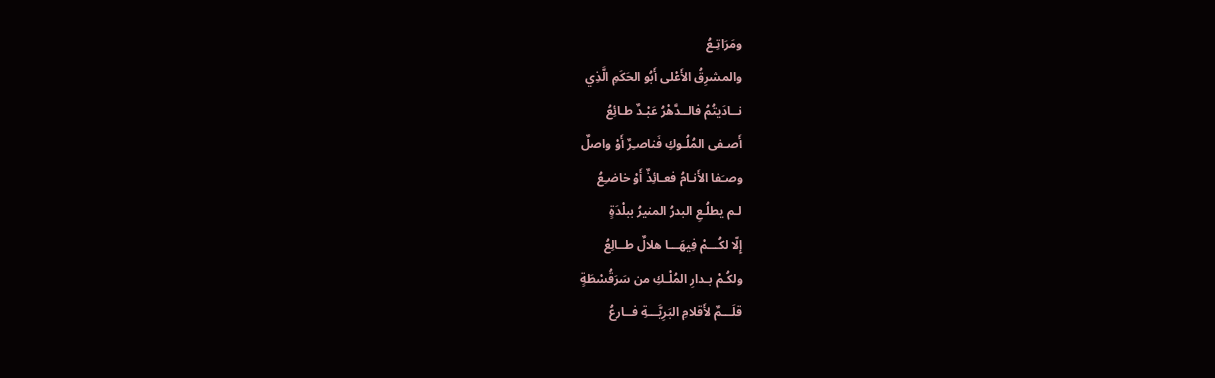ومَرَاتِـعُ
والمشرِقُ الأَعْلى أَبُو الحَكَمِ الَّذِي
نــادَيتُمُ فالــدَّهْرُ عَبْـدٌ طـائِعُ
أَصـفى المُلُـوكِ فَناصـِرٌ أَوْ واصلٌ
وصـَفا الأَنـامُ فعـائِذٌ أَوْ خاضـِعُ
لـم يطلُـعِ البدرُ المنيرُ ببلْدَةٍ
إِلّا لكُـــمْ فِيهَـــا هلالٌ طــالِعُ
ولكُـمْ بـدارِ المُلْـكِ من سَرَقُسْطَةٍ
قلَـــمٌ لأَقلامِ البَرِيَّـــةِ فــارعُ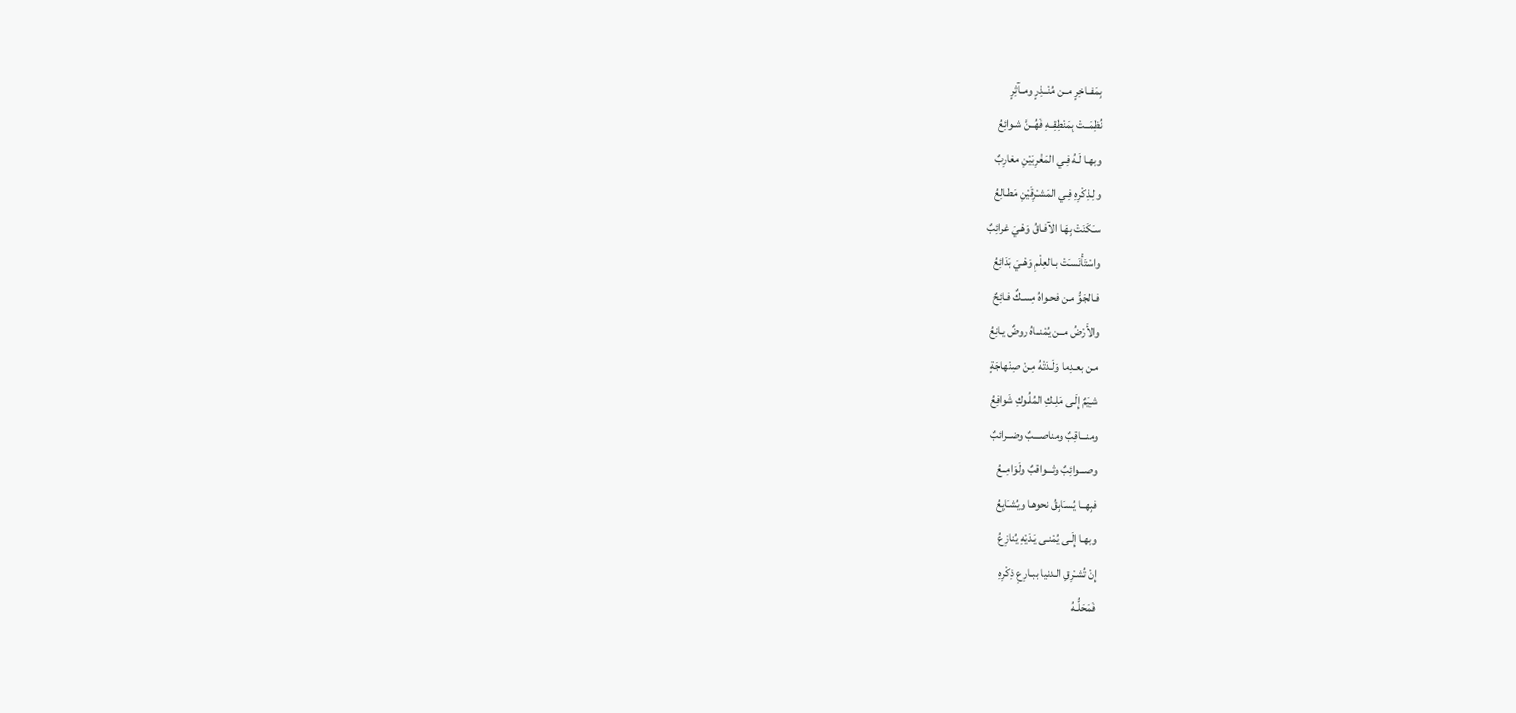بِمَفــاخِرٍ مــن مُنْــذِرٍ ومــآثِرٍ
نُظِمَــتْ بِمَنْطِقِــهِ فَهُــنَّ شـوائِعُ
وبهـا لَـهُ فِـي المَغْرِبَيْنِ مغارِبٌ
ولِـذِكْرِهِ فِـي المَشـْرِقَيْنِ مَطـالِعُ
سـَكَنَتْ بِهَـا الآفـاقُ وَهْـيَ غرائِبٌ
واسْتَأْنَسـَتْ بـالعِلْمِ وَهْـيَ بَدَائِعُ
فـالجَوُّ مـن فحـواهُ مِسـكٌ فـائِحٌ
والأَرْضُ مــن يُمْنــاهُ روضٌ يـانِعُ
مـن بعـدِما وَلَـدَتْهُ مِـنْ صِنْهاجَةٍ
شـِيَمٌ إِلَـى مَلِـكِ المُلُـوكِ شَوافِعُ
ومنـــاقِبٌ ومناصـــبٌ وضــرائبٌ
وصـــوائِبٌ وثـــواقبٌ ولَوَامِــعُ
فبِهــا يُسـَابِقُ نحوهـا ويُشـَايِعُ
وبهـا إِلَـى يُمْنـى يَـدَيْهِ يُنازِعُ
إِنْ تُشـْرِقِ الـدنيا ببـارِعِ ذِكْرِهِ
فَمَحَلُّـهُ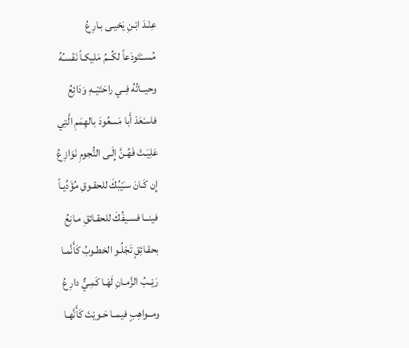عِنْـدَ ابْـنِ يَحْيـى بـارِعُ
مُســْتَودَعاً لكُــمُ مَليكـاً نَفْسـُهُ
وحيــاتُهُ فِــي راحَتَيْــهِ وَدَائِعُ
فاسـْعَدْ أَبا مَسعُودَ بالهِمَمِ الَّتِي
عَلِيَـتْ فَهُـنَّ إِلَـى النُّجومِ نَوَازِعُ
إِن كَـانَ سـَيْبُكَ للحقـوقِ مُؤَدِّيـاً
فينــا فسـيفُكَ للحقـائقِ مـانِعُ
بحقـائِقٍ تَجْلُـو الخطـوبُ كَأَنَّمـا
رَيْــبُ الزَّمـانِ لَهَـا كَمِـيٌّ دارِعُ
ومــواهِبٍ فيمــا حَـويْتَ كَأَنَّهـا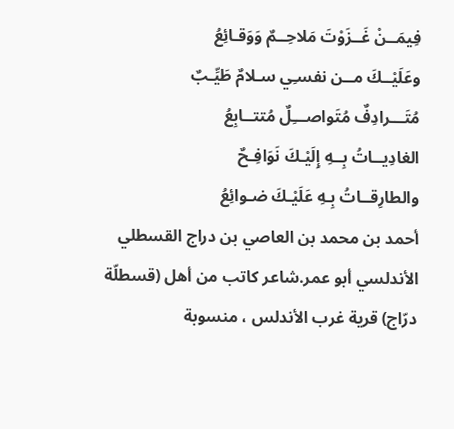فِيمَــنْ غَــزَوْتَ مَلاحِــمٌ وَوَقـائِعُ
وعَلَيْــكَ مــن نفسـِي سـلامٌ طَيِّـبٌ
مُتَـــرادِفٌ مُتَواصـــِلٌ مُتتــابِعُ
الغادِيــاتُ بِــهِ إِلَيْـكَ نَوَافِـحٌ
والطارِقــاتُ بِـهِ عَلَيْـكَ ضـوائِعُ
أحمد بن محمد بن العاصي بن دراج القسطلي الأندلسي أبو عمر.شاعر كاتب من أهل (قسطلّة درّاج) قرية غرب الأندلس ، منسوبة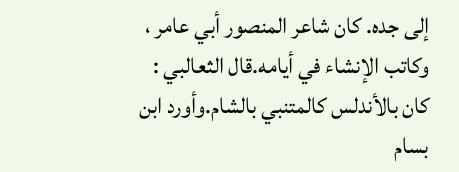إلى جده. كان شاعر المنصور أبي عامر ، وكاتب الإنشاء في أيامه.قال الثعالبي : كان بالأندلس كالمتنبي بالشام.وأورد ابن بسام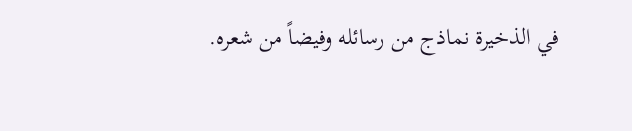في الذخيرة نماذج من رسائله وفيضاً من شعره.